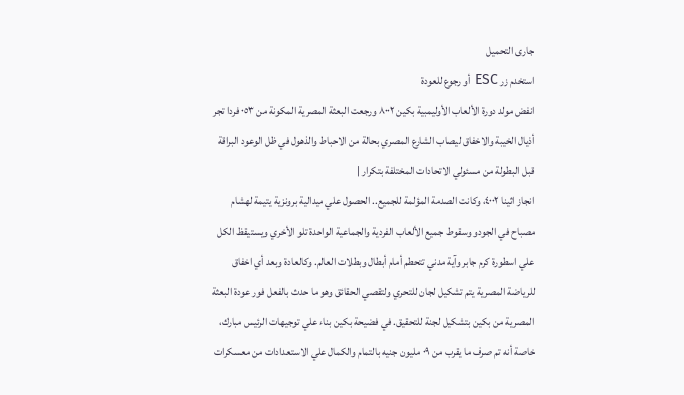جارى التحميل
استخدم زر ESC أو رجوع للعودة
انفض مولد دورة الألعاب الأوليمبية بكين ٨٠٠٢ ورجعت البعثة المصرية المكونة من ٠٥٣ فردا تجر أذيال الخيبة والاخفاق ليصاب الشارع المصري بحالة من الاحباط والذهول في ظل الوعود البراقة قبل البطولة من مسئولي الاتحادات المختلفة بتكرار |
انجاز اثينا ٤٠٠٢، وكانت الصدمة المؤلمة للجميع.. الحصول علي ميدالية برونزية يتيمة لهشام مصباح في الجودو وسقوط جميع الألعاب الفردية والجماعية الواحدة تلو الأخري ويستيقظ الكل علي اسطورة كرم جابر وآية مدني تتحطم أمام أبطال وبطلات العالم. وكالعادة وبعد أي اخفاق للرياضة المصرية يتم تشكيل لجان للتحري ولتقصي الحقائق وهو ما حدث بالفعل فور عودة البعثة المصرية من بكين بتشكيل لجنة للتحقيق. في فضيحة بكين بناء علي توجيهات الرئيس مبارك، خاصة أنه تم صرف ما يقرب من ٠٩ مليون جنيه بالتمام والكمال علي الاستعدادات من معسكرات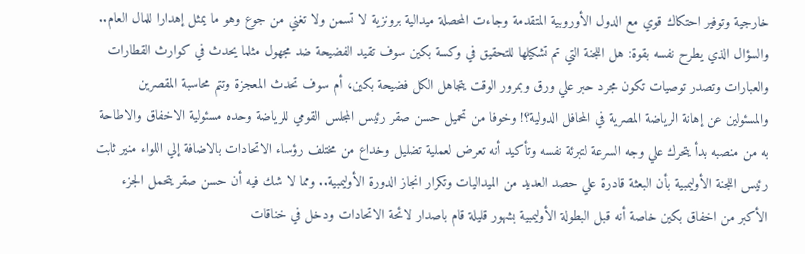خارجية وتوفير احتكاك قوي مع الدول الأوروبية المتقدمة وجاءت المحصلة ميدالية برونزية لا تسمن ولا تغني من جوع وهو ما يمثل إهدارا للمال العام.. والسؤال الذي يطرح نفسه بقوة: هل اللجنة التي تم تشكيلها للتحقيق في وكسة بكين سوف تقيد الفضيحة ضد مجهول مثلما يحدث في كوارث القطارات والعبارات وتصدر توصيات تكون مجرد حبر علي ورق وبمرور الوقت يتجاهل الكل فضيحة بكين، أم سوف تحدث المعجزة وتتم محاسبة المقصرين والمسئولين عن إهانة الرياضة المصرية في المحافل الدولية؟! وخوفا من تحميل حسن صقر رئيس المجلس القومي للرياضة وحده مسئولية الاخفاق والاطاحة به من منصبه بدأ يتحرك علي وجه السرعة لتبرئة نفسه وتأكيد أنه تعرض لعملية تضليل وخداع من مختلف رؤساء الاتحادات بالاضافة إلي اللواء منير ثابت رئيس اللجنة الأوليمبية بأن البعثة قادرة علي حصد العديد من الميداليات وتكرار انجاز الدورة الأوليمبية.. ومما لا شك فيه أن حسن صقر يتحمل الجزء الأكبر من اخفاق بكين خاصة أنه قبل البطولة الأوليمبية بشهور قليلة قام باصدار لائحة الاتحادات ودخل في خناقات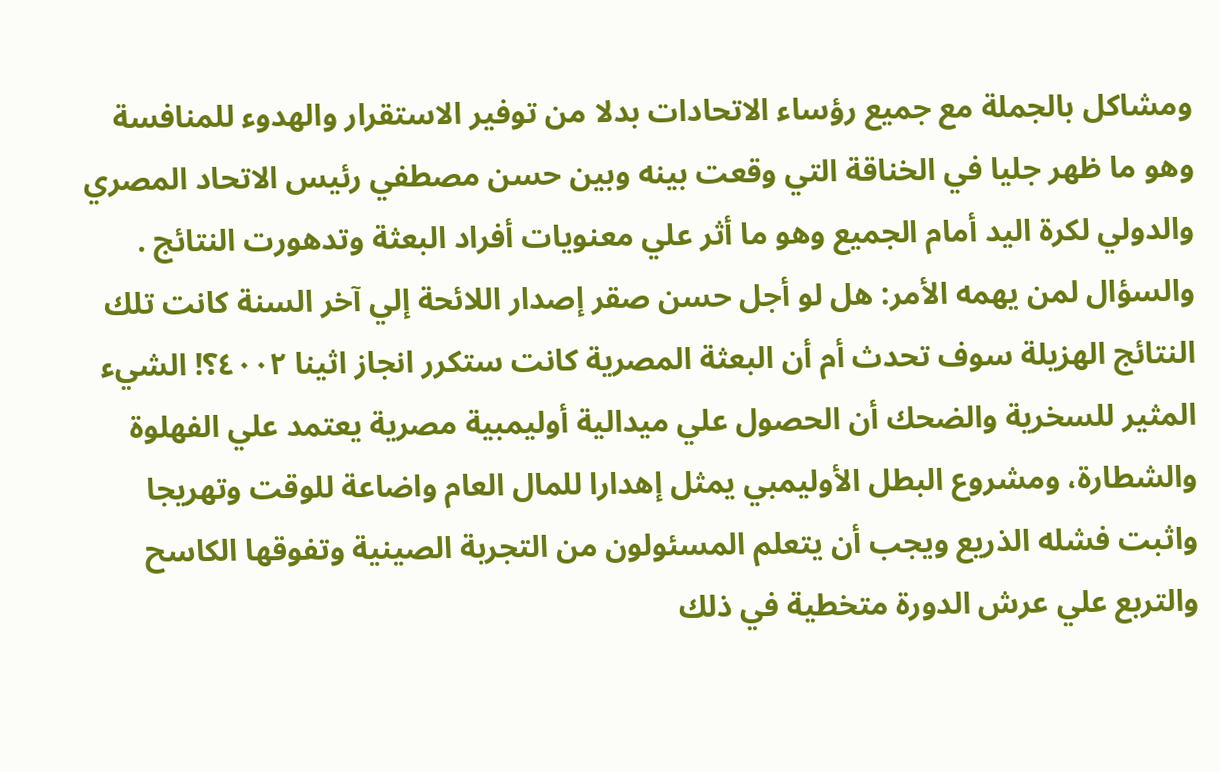ومشاكل بالجملة مع جميع رؤساء الاتحادات بدلا من توفير الاستقرار والهدوء للمنافسة وهو ما ظهر جليا في الخناقة التي وقعت بينه وبين حسن مصطفي رئيس الاتحاد المصري والدولي لكرة اليد أمام الجميع وهو ما أثر علي معنويات أفراد البعثة وتدهورت النتائج . والسؤال لمن يهمه الأمر: هل لو أجل حسن صقر إصدار اللائحة إلي آخر السنة كانت تلك النتائج الهزيلة سوف تحدث أم أن البعثة المصرية كانت ستكرر انجاز اثينا ٤٠٠٢؟! الشيء المثير للسخرية والضحك أن الحصول علي ميدالية أوليمبية مصرية يعتمد علي الفهلوة والشطارة، ومشروع البطل الأوليمبي يمثل إهدارا للمال العام واضاعة للوقت وتهريجا واثبت فشله الذريع ويجب أن يتعلم المسئولون من التجربة الصينية وتفوقها الكاسح والتربع علي عرش الدورة متخطية في ذلك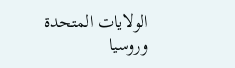الولايات المتحدة وروسيا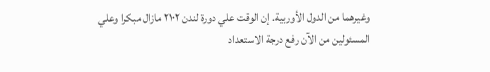وغيرهما من الدول الأوربية. إن الوقت علي دورة لندن ٢١٠٢ مازال مبكرا وعلي المسئولين من الآن رفع درجة الاستعداد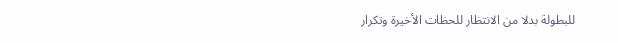للبطولة بدلا من الانتظار للحظات الأخيرة وتكرار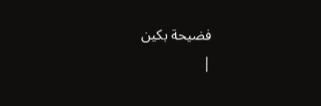فضيحة بكين
|